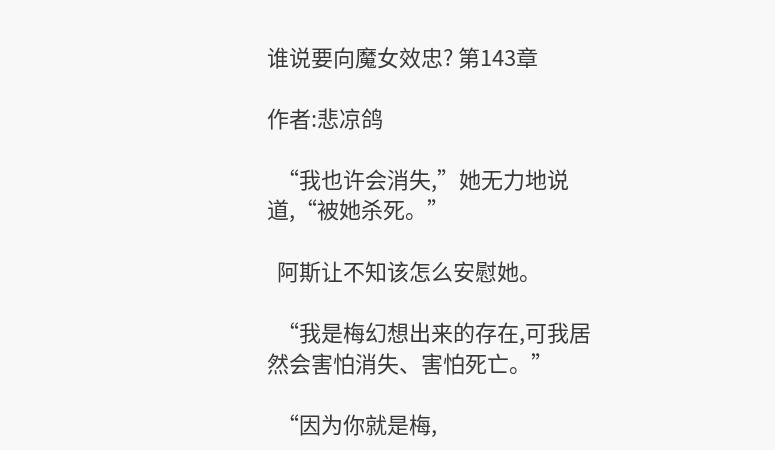谁说要向魔女效忠? 第143章

作者:悲凉鸽

  “我也许会消失,”她无力地说道,“被她杀死。”

  阿斯让不知该怎么安慰她。

  “我是梅幻想出来的存在,可我居然会害怕消失、害怕死亡。”

  “因为你就是梅,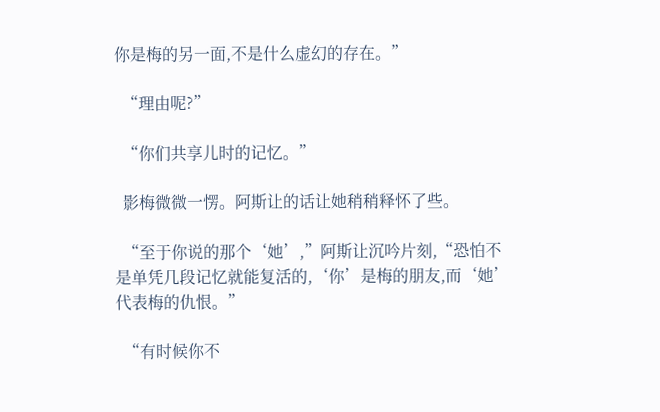你是梅的另一面,不是什么虚幻的存在。”

  “理由呢?”

  “你们共享儿时的记忆。”

  影梅微微一愣。阿斯让的话让她稍稍释怀了些。

  “至于你说的那个‘她’,”阿斯让沉吟片刻,“恐怕不是单凭几段记忆就能复活的,‘你’是梅的朋友,而‘她’代表梅的仇恨。”

  “有时候你不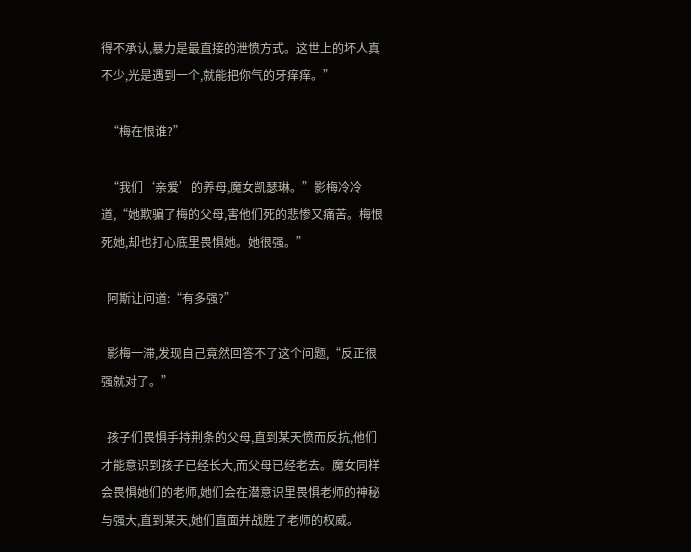得不承认,暴力是最直接的泄愤方式。这世上的坏人真不少,光是遇到一个,就能把你气的牙痒痒。”

  “梅在恨谁?”

  “我们‘亲爱’的养母,魔女凯瑟琳。”影梅冷冷道,“她欺骗了梅的父母,害他们死的悲惨又痛苦。梅恨死她,却也打心底里畏惧她。她很强。”

  阿斯让问道:“有多强?”

  影梅一滞,发现自己竟然回答不了这个问题,“反正很强就对了。”

  孩子们畏惧手持荆条的父母,直到某天愤而反抗,他们才能意识到孩子已经长大,而父母已经老去。魔女同样会畏惧她们的老师,她们会在潜意识里畏惧老师的神秘与强大,直到某天,她们直面并战胜了老师的权威。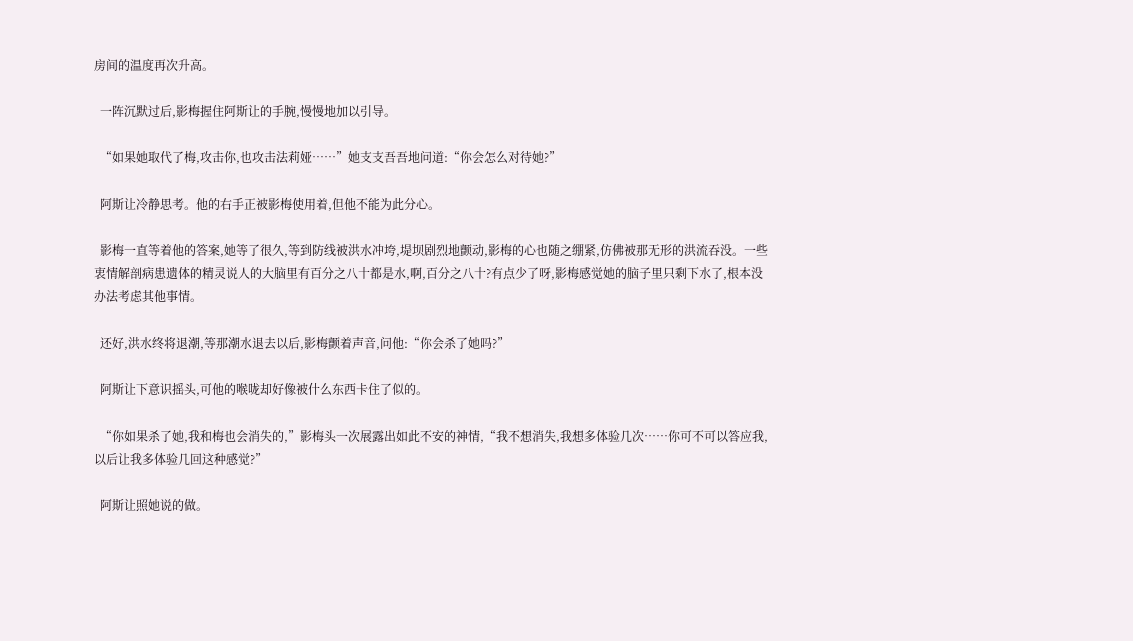房间的温度再次升高。

  一阵沉默过后,影梅握住阿斯让的手腕,慢慢地加以引导。

  “如果她取代了梅,攻击你,也攻击法莉娅……”她支支吾吾地问道:“你会怎么对待她?”

  阿斯让冷静思考。他的右手正被影梅使用着,但他不能为此分心。

  影梅一直等着他的答案,她等了很久,等到防线被洪水冲垮,堤坝剧烈地颤动,影梅的心也随之绷紧,仿佛被那无形的洪流吞没。一些衷情解剖病患遗体的精灵说人的大脑里有百分之八十都是水,啊,百分之八十?有点少了呀,影梅感觉她的脑子里只剩下水了,根本没办法考虑其他事情。

  还好,洪水终将退潮,等那潮水退去以后,影梅颤着声音,问他:“你会杀了她吗?”

  阿斯让下意识摇头,可他的喉咙却好像被什么东西卡住了似的。

  “你如果杀了她,我和梅也会消失的,”影梅头一次展露出如此不安的神情,“我不想消失,我想多体验几次……你可不可以答应我,以后让我多体验几回这种感觉?”

  阿斯让照她说的做。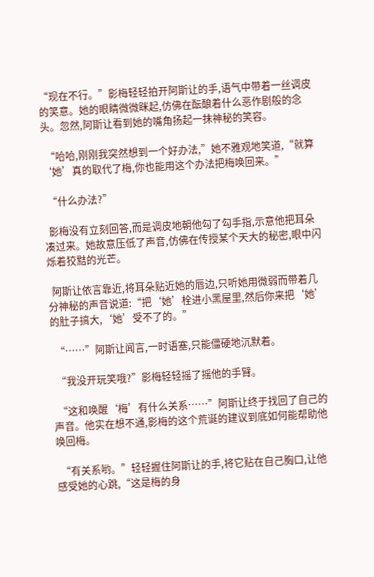“现在不行。”影梅轻轻拍开阿斯让的手,语气中带着一丝调皮的笑意。她的眼睛微微眯起,仿佛在酝酿着什么恶作剧般的念头。忽然,阿斯让看到她的嘴角扬起一抹神秘的笑容。

  “哈哈,刚刚我突然想到一个好办法,”她不雅观地笑道,“就算‘她’真的取代了梅,你也能用这个办法把梅唤回来。”

  “什么办法?”

  影梅没有立刻回答,而是调皮地朝他勾了勾手指,示意他把耳朵凑过来。她故意压低了声音,仿佛在传授某个天大的秘密,眼中闪烁着狡黠的光芒。

  阿斯让依言靠近,将耳朵贴近她的唇边,只听她用微弱而带着几分神秘的声音说道:“把‘她’栓进小黑屋里,然后你来把‘她’的肚子搞大,‘她’受不了的。”

  “……”阿斯让闻言,一时语塞,只能僵硬地沉默着。

  “我没开玩笑哦?”影梅轻轻摇了摇他的手臂。

  “这和唤醒‘梅’有什么关系……”阿斯让终于找回了自己的声音。他实在想不通,影梅的这个荒诞的建议到底如何能帮助他唤回梅。

  “有关系哟。”轻轻握住阿斯让的手,将它贴在自己胸口,让他感受她的心跳,“这是梅的身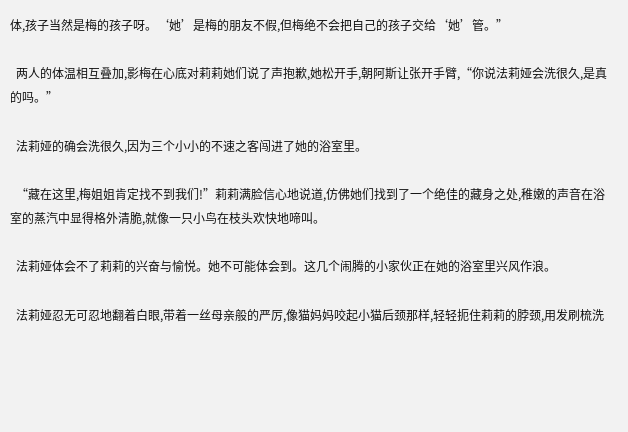体,孩子当然是梅的孩子呀。‘她’是梅的朋友不假,但梅绝不会把自己的孩子交给‘她’管。”

  两人的体温相互叠加,影梅在心底对莉莉她们说了声抱歉,她松开手,朝阿斯让张开手臂,“你说法莉娅会洗很久,是真的吗。”

  法莉娅的确会洗很久,因为三个小小的不速之客闯进了她的浴室里。

  “藏在这里,梅姐姐肯定找不到我们!”莉莉满脸信心地说道,仿佛她们找到了一个绝佳的藏身之处,稚嫩的声音在浴室的蒸汽中显得格外清脆,就像一只小鸟在枝头欢快地啼叫。

  法莉娅体会不了莉莉的兴奋与愉悦。她不可能体会到。这几个闹腾的小家伙正在她的浴室里兴风作浪。

  法莉娅忍无可忍地翻着白眼,带着一丝母亲般的严厉,像猫妈妈咬起小猫后颈那样,轻轻扼住莉莉的脖颈,用发刷梳洗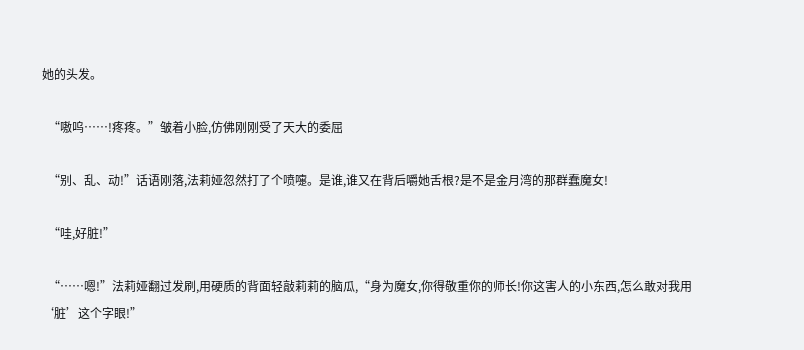她的头发。

  “嗷呜……!疼疼。”皱着小脸,仿佛刚刚受了天大的委屈

  “别、乱、动!”话语刚落,法莉娅忽然打了个喷嚏。是谁,谁又在背后嚼她舌根?是不是金月湾的那群蠢魔女!

  “哇,好脏!”

  “……嗯!”法莉娅翻过发刷,用硬质的背面轻敲莉莉的脑瓜,“身为魔女,你得敬重你的师长!你这害人的小东西,怎么敢对我用‘脏’这个字眼!”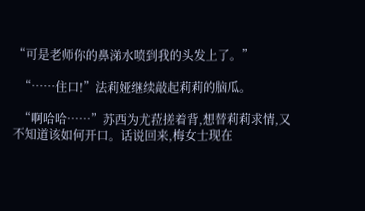“可是老师你的鼻涕水喷到我的头发上了。”

  “……住口!”法莉娅继续敲起莉莉的脑瓜。

  “啊哈哈……”苏西为尤菈搓着背,想替莉莉求情,又不知道该如何开口。话说回来,梅女士现在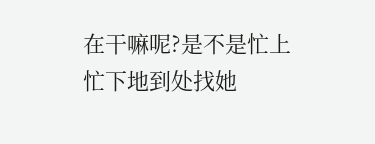在干嘛呢?是不是忙上忙下地到处找她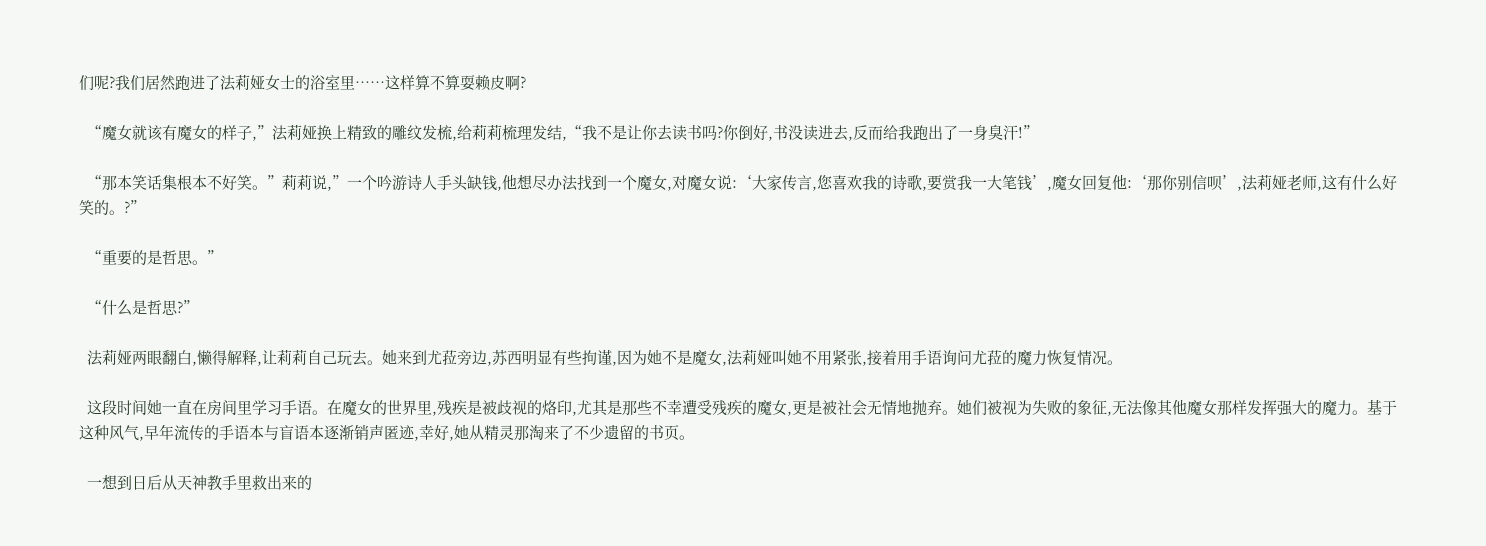们呢?我们居然跑进了法莉娅女士的浴室里……这样算不算耍赖皮啊?

  “魔女就该有魔女的样子,”法莉娅换上精致的雕纹发梳,给莉莉梳理发结,“我不是让你去读书吗?你倒好,书没读进去,反而给我跑出了一身臭汗!”

  “那本笑话集根本不好笑。”莉莉说,”一个吟游诗人手头缺钱,他想尽办法找到一个魔女,对魔女说:‘大家传言,您喜欢我的诗歌,要赏我一大笔钱’,魔女回复他:‘那你别信呗’,法莉娅老师,这有什么好笑的。?”

  “重要的是哲思。”

  “什么是哲思?”

  法莉娅两眼翻白,懒得解释,让莉莉自己玩去。她来到尤菈旁边,苏西明显有些拘谨,因为她不是魔女,法莉娅叫她不用紧张,接着用手语询问尤菈的魔力恢复情况。

  这段时间她一直在房间里学习手语。在魔女的世界里,残疾是被歧视的烙印,尤其是那些不幸遭受残疾的魔女,更是被社会无情地抛弃。她们被视为失败的象征,无法像其他魔女那样发挥强大的魔力。基于这种风气,早年流传的手语本与盲语本逐渐销声匿迹,幸好,她从精灵那淘来了不少遗留的书页。

  一想到日后从天神教手里救出来的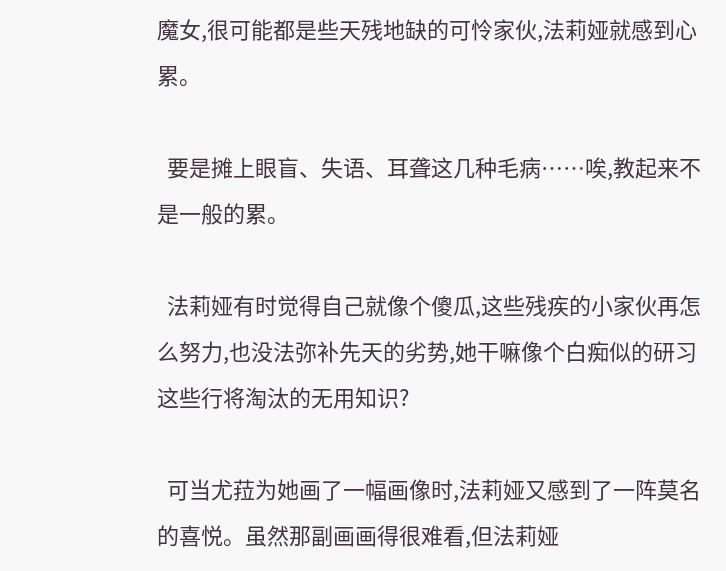魔女,很可能都是些天残地缺的可怜家伙,法莉娅就感到心累。

  要是摊上眼盲、失语、耳聋这几种毛病……唉,教起来不是一般的累。

  法莉娅有时觉得自己就像个傻瓜,这些残疾的小家伙再怎么努力,也没法弥补先天的劣势,她干嘛像个白痴似的研习这些行将淘汰的无用知识?

  可当尤菈为她画了一幅画像时,法莉娅又感到了一阵莫名的喜悦。虽然那副画画得很难看,但法莉娅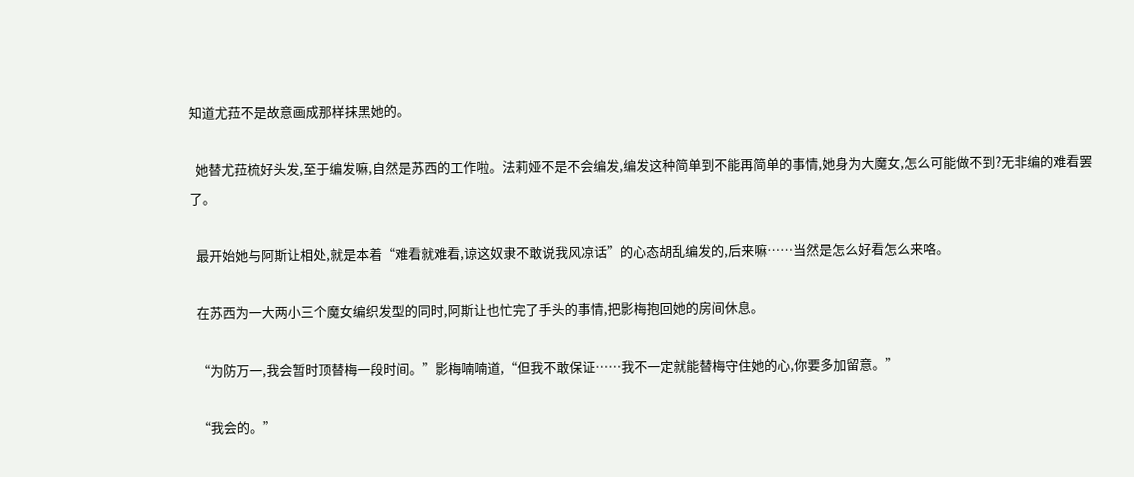知道尤菈不是故意画成那样抹黑她的。

  她替尤菈梳好头发,至于编发嘛,自然是苏西的工作啦。法莉娅不是不会编发,编发这种简单到不能再简单的事情,她身为大魔女,怎么可能做不到?无非编的难看罢了。

  最开始她与阿斯让相处,就是本着“难看就难看,谅这奴隶不敢说我风凉话”的心态胡乱编发的,后来嘛……当然是怎么好看怎么来咯。

  在苏西为一大两小三个魔女编织发型的同时,阿斯让也忙完了手头的事情,把影梅抱回她的房间休息。

  “为防万一,我会暂时顶替梅一段时间。”影梅喃喃道,“但我不敢保证……我不一定就能替梅守住她的心,你要多加留意。”

  “我会的。”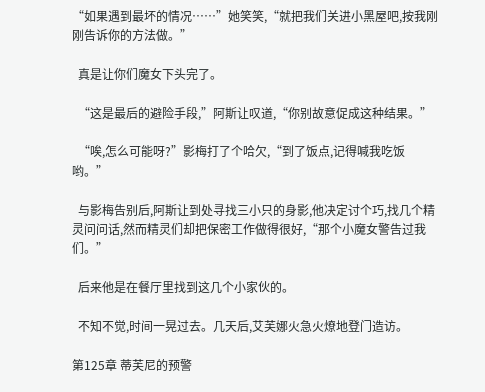“如果遇到最坏的情况……”她笑笑,“就把我们关进小黑屋吧,按我刚刚告诉你的方法做。”

  真是让你们魔女下头完了。

  “这是最后的避险手段,”阿斯让叹道,“你别故意促成这种结果。”

  “唉,怎么可能呀?”影梅打了个哈欠,“到了饭点,记得喊我吃饭哟。”

  与影梅告别后,阿斯让到处寻找三小只的身影,他决定讨个巧,找几个精灵问问话,然而精灵们却把保密工作做得很好,“那个小魔女警告过我们。”

  后来他是在餐厅里找到这几个小家伙的。

  不知不觉,时间一晃过去。几天后,艾芙娜火急火燎地登门造访。

第125章 蒂芙尼的预警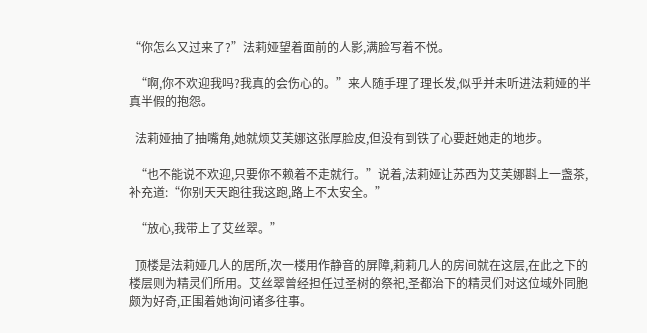“你怎么又过来了?”法莉娅望着面前的人影,满脸写着不悦。

  “啊,你不欢迎我吗?我真的会伤心的。”来人随手理了理长发,似乎并未听进法莉娅的半真半假的抱怨。

  法莉娅抽了抽嘴角,她就烦艾芙娜这张厚脸皮,但没有到铁了心要赶她走的地步。

  “也不能说不欢迎,只要你不赖着不走就行。”说着,法莉娅让苏西为艾芙娜斟上一盏茶,补充道:“你别天天跑往我这跑,路上不太安全。”

  “放心,我带上了艾丝翠。”

  顶楼是法莉娅几人的居所,次一楼用作静音的屏障,莉莉几人的房间就在这层,在此之下的楼层则为精灵们所用。艾丝翠曾经担任过圣树的祭祀,圣都治下的精灵们对这位域外同胞颇为好奇,正围着她询问诸多往事。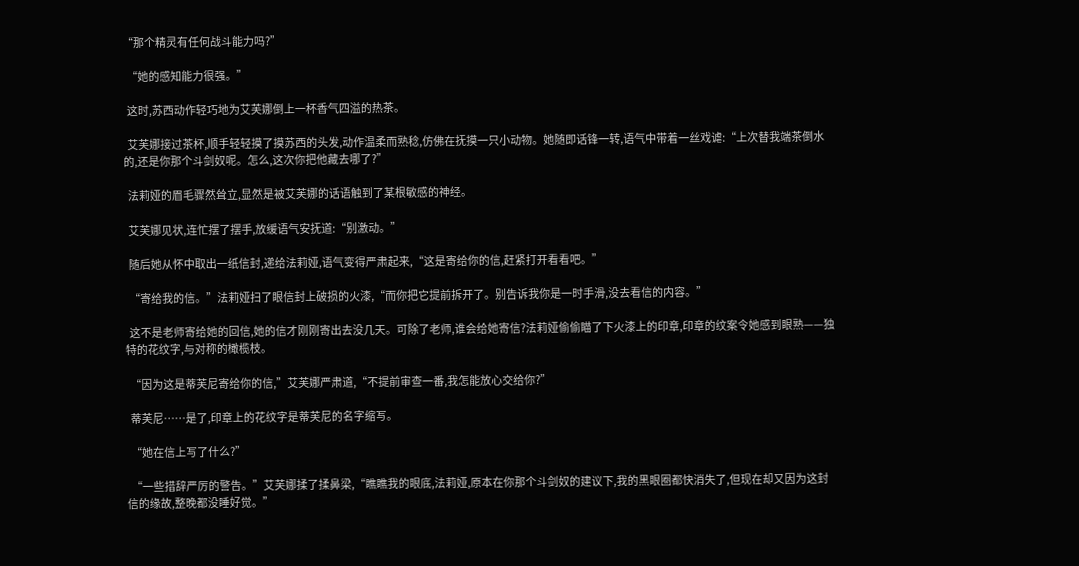“那个精灵有任何战斗能力吗?”

  “她的感知能力很强。”

  这时,苏西动作轻巧地为艾芙娜倒上一杯香气四溢的热茶。

  艾芙娜接过茶杯,顺手轻轻摸了摸苏西的头发,动作温柔而熟稔,仿佛在抚摸一只小动物。她随即话锋一转,语气中带着一丝戏谑:“上次替我端茶倒水的,还是你那个斗剑奴呢。怎么,这次你把他藏去哪了?”

  法莉娅的眉毛骤然耸立,显然是被艾芙娜的话语触到了某根敏感的神经。

  艾芙娜见状,连忙摆了摆手,放缓语气安抚道:“别激动。”

  随后她从怀中取出一纸信封,递给法莉娅,语气变得严肃起来,“这是寄给你的信,赶紧打开看看吧。”

  “寄给我的信。”法莉娅扫了眼信封上破损的火漆,“而你把它提前拆开了。别告诉我你是一时手滑,没去看信的内容。”

  这不是老师寄给她的回信,她的信才刚刚寄出去没几天。可除了老师,谁会给她寄信?法莉娅偷偷瞄了下火漆上的印章,印章的纹案令她感到眼熟——独特的花纹字,与对称的橄榄枝。

  “因为这是蒂芙尼寄给你的信,”艾芙娜严肃道,“不提前审查一番,我怎能放心交给你?”

  蒂芙尼……是了,印章上的花纹字是蒂芙尼的名字缩写。

  “她在信上写了什么?”

  “一些措辞严厉的警告。”艾芙娜揉了揉鼻梁,“瞧瞧我的眼底,法莉娅,原本在你那个斗剑奴的建议下,我的黑眼圈都快消失了,但现在却又因为这封信的缘故,整晚都没睡好觉。”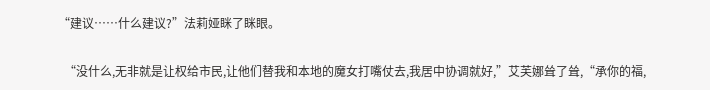“建议……什么建议?”法莉娅眯了眯眼。

  “没什么,无非就是让权给市民,让他们替我和本地的魔女打嘴仗去,我居中协调就好,”艾芙娜耸了耸,“承你的福,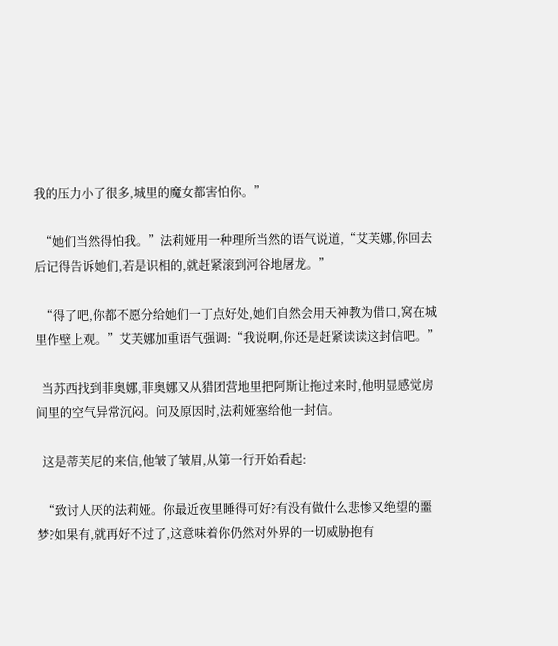我的压力小了很多,城里的魔女都害怕你。”

  “她们当然得怕我。”法莉娅用一种理所当然的语气说道,“艾芙娜,你回去后记得告诉她们,若是识相的,就赶紧滚到河谷地屠龙。”

  “得了吧,你都不愿分给她们一丁点好处,她们自然会用天神教为借口,窝在城里作壁上观。”艾芙娜加重语气强调:“我说啊,你还是赶紧读读这封信吧。”

  当苏西找到菲奥娜,菲奥娜又从猎团营地里把阿斯让拖过来时,他明显感觉房间里的空气异常沉闷。问及原因时,法莉娅塞给他一封信。

  这是蒂芙尼的来信,他皱了皱眉,从第一行开始看起:

  “致讨人厌的法莉娅。你最近夜里睡得可好?有没有做什么悲惨又绝望的噩梦?如果有,就再好不过了,这意味着你仍然对外界的一切威胁抱有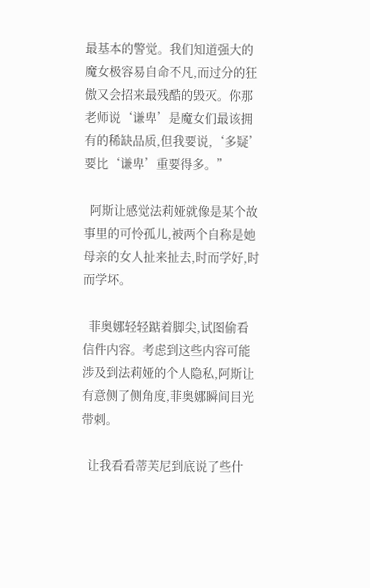最基本的警觉。我们知道强大的魔女极容易自命不凡,而过分的狂傲又会招来最残酷的毁灭。你那老师说‘谦卑’是魔女们最该拥有的稀缺品质,但我要说,‘多疑’要比‘谦卑’重要得多。”

  阿斯让感觉法莉娅就像是某个故事里的可怜孤儿,被两个自称是她母亲的女人扯来扯去,时而学好,时而学坏。

  菲奥娜轻轻踮着脚尖,试图偷看信件内容。考虑到这些内容可能涉及到法莉娅的个人隐私,阿斯让有意侧了侧角度,菲奥娜瞬间目光带刺。

  让我看看蒂芙尼到底说了些什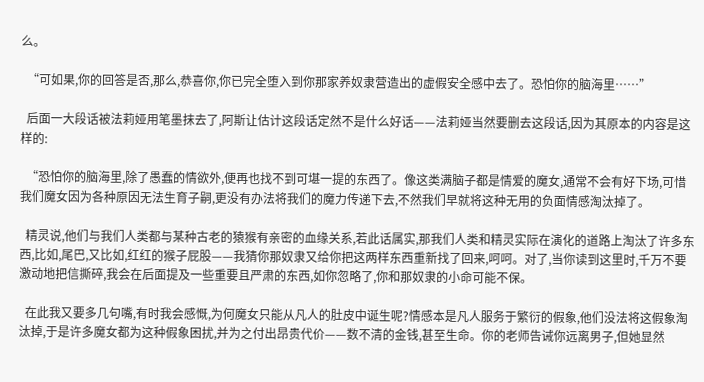么。

  “可如果,你的回答是否,那么,恭喜你,你已完全堕入到你那家养奴隶营造出的虚假安全感中去了。恐怕你的脑海里……”

  后面一大段话被法莉娅用笔墨抹去了,阿斯让估计这段话定然不是什么好话——法莉娅当然要删去这段话,因为其原本的内容是这样的:

  “恐怕你的脑海里,除了愚蠢的情欲外,便再也找不到可堪一提的东西了。像这类满脑子都是情爱的魔女,通常不会有好下场,可惜我们魔女因为各种原因无法生育子嗣,更没有办法将我们的魔力传递下去,不然我们早就将这种无用的负面情感淘汰掉了。

  精灵说,他们与我们人类都与某种古老的猿猴有亲密的血缘关系,若此话属实,那我们人类和精灵实际在演化的道路上淘汰了许多东西,比如,尾巴,又比如,红红的猴子屁股——我猜你那奴隶又给你把这两样东西重新找了回来,呵呵。对了,当你读到这里时,千万不要激动地把信撕碎,我会在后面提及一些重要且严肃的东西,如你忽略了,你和那奴隶的小命可能不保。

  在此我又要多几句嘴,有时我会感慨,为何魔女只能从凡人的肚皮中诞生呢?情感本是凡人服务于繁衍的假象,他们没法将这假象淘汰掉,于是许多魔女都为这种假象困扰,并为之付出昂贵代价——数不清的金钱,甚至生命。你的老师告诫你远离男子,但她显然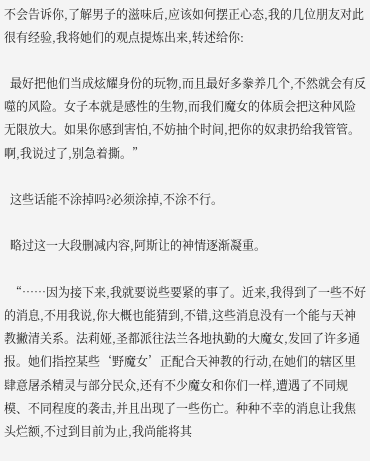不会告诉你,了解男子的滋味后,应该如何摆正心态,我的几位朋友对此很有经验,我将她们的观点提炼出来,转述给你:

  最好把他们当成炫耀身份的玩物,而且最好多豢养几个,不然就会有反噬的风险。女子本就是感性的生物,而我们魔女的体质会把这种风险无限放大。如果你感到害怕,不妨抽个时间,把你的奴隶扔给我管管。啊,我说过了,别急着撕。”

  这些话能不涂掉吗?必须涂掉,不涂不行。

  略过这一大段删减内容,阿斯让的神情逐渐凝重。

  “……因为接下来,我就要说些要紧的事了。近来,我得到了一些不好的消息,不用我说,你大概也能猜到,不错,这些消息没有一个能与天神教撇清关系。法莉娅,圣都派往法兰各地执勤的大魔女,发回了许多通报。她们指控某些‘野魔女’正配合天神教的行动,在她们的辖区里肆意屠杀精灵与部分民众,还有不少魔女和你们一样,遭遇了不同规模、不同程度的袭击,并且出现了一些伤亡。种种不幸的消息让我焦头烂额,不过到目前为止,我尚能将其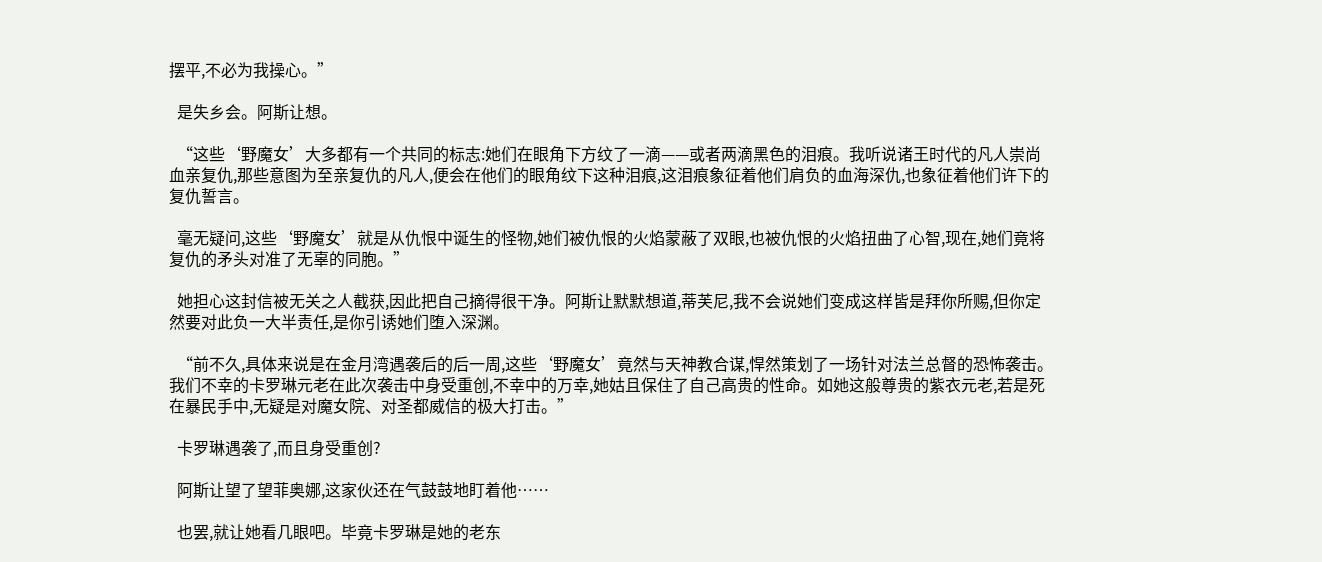摆平,不必为我操心。”

  是失乡会。阿斯让想。

  “这些‘野魔女’大多都有一个共同的标志:她们在眼角下方纹了一滴——或者两滴黑色的泪痕。我听说诸王时代的凡人崇尚血亲复仇,那些意图为至亲复仇的凡人,便会在他们的眼角纹下这种泪痕,这泪痕象征着他们肩负的血海深仇,也象征着他们许下的复仇誓言。

  毫无疑问,这些‘野魔女’就是从仇恨中诞生的怪物,她们被仇恨的火焰蒙蔽了双眼,也被仇恨的火焰扭曲了心智,现在,她们竟将复仇的矛头对准了无辜的同胞。”

  她担心这封信被无关之人截获,因此把自己摘得很干净。阿斯让默默想道,蒂芙尼,我不会说她们变成这样皆是拜你所赐,但你定然要对此负一大半责任,是你引诱她们堕入深渊。

  “前不久,具体来说是在金月湾遇袭后的后一周,这些‘野魔女’竟然与天神教合谋,悍然策划了一场针对法兰总督的恐怖袭击。我们不幸的卡罗琳元老在此次袭击中身受重创,不幸中的万幸,她姑且保住了自己高贵的性命。如她这般尊贵的紫衣元老,若是死在暴民手中,无疑是对魔女院、对圣都威信的极大打击。”

  卡罗琳遇袭了,而且身受重创?

  阿斯让望了望菲奥娜,这家伙还在气鼓鼓地盯着他……

  也罢,就让她看几眼吧。毕竟卡罗琳是她的老东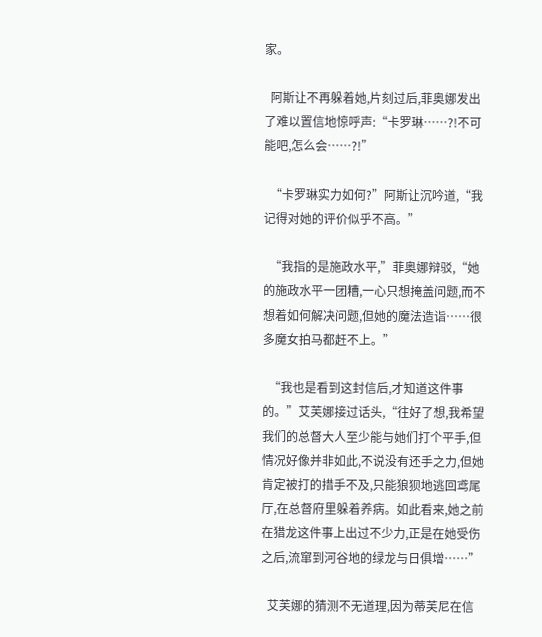家。

  阿斯让不再躲着她,片刻过后,菲奥娜发出了难以置信地惊呼声:“卡罗琳……?!不可能吧,怎么会……?!”

  “卡罗琳实力如何?”阿斯让沉吟道,“我记得对她的评价似乎不高。”

  “我指的是施政水平,”菲奥娜辩驳,“她的施政水平一团糟,一心只想掩盖问题,而不想着如何解决问题,但她的魔法造诣……很多魔女拍马都赶不上。”

  “我也是看到这封信后,才知道这件事的。”艾芙娜接过话头,“往好了想,我希望我们的总督大人至少能与她们打个平手,但情况好像并非如此,不说没有还手之力,但她肯定被打的措手不及,只能狼狈地逃回鸢尾厅,在总督府里躲着养病。如此看来,她之前在猎龙这件事上出过不少力,正是在她受伤之后,流窜到河谷地的绿龙与日俱增……”

  艾芙娜的猜测不无道理,因为蒂芙尼在信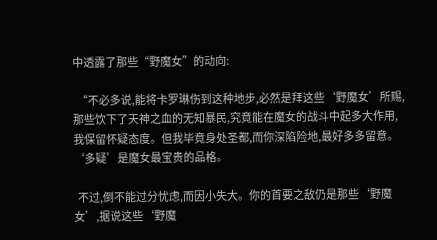中透露了那些“野魔女”的动向:

  “不必多说,能将卡罗琳伤到这种地步,必然是拜这些‘野魔女’所赐,那些饮下了天神之血的无知暴民,究竟能在魔女的战斗中起多大作用,我保留怀疑态度。但我毕竟身处圣都,而你深陷险地,最好多多留意。‘多疑’是魔女最宝贵的品格。

  不过,倒不能过分忧虑,而因小失大。你的首要之敌仍是那些‘野魔女’,据说这些‘野魔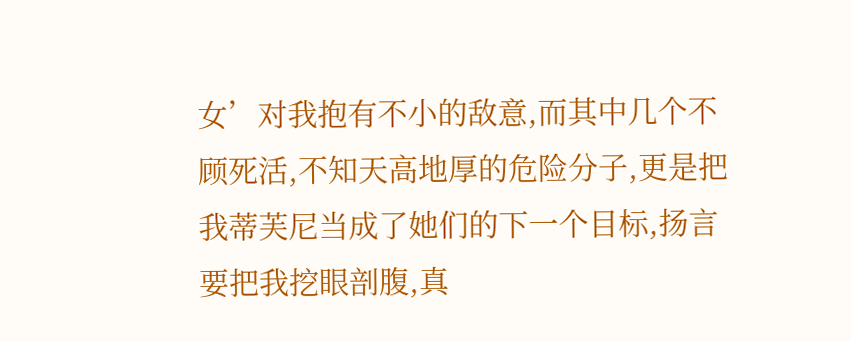女’对我抱有不小的敌意,而其中几个不顾死活,不知天高地厚的危险分子,更是把我蒂芙尼当成了她们的下一个目标,扬言要把我挖眼剖腹,真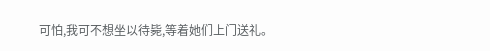可怕,我可不想坐以待毙,等着她们上门送礼。